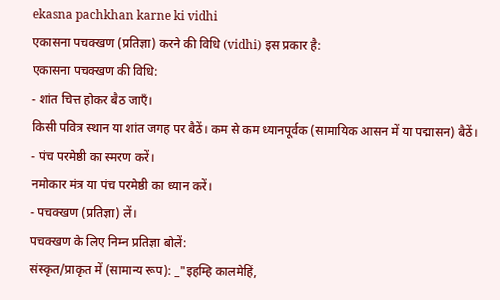ekasna pachkhan karne ki vidhi
एकासना पचक्खण (प्रतिज्ञा) करने की विधि (vidhi) इस प्रकार है:
एकासना पचक्खण की विधि:
- शांत चित्त होकर बैठ जाएँ।
किसी पवित्र स्थान या शांत जगह पर बैठें। कम से कम ध्यानपूर्वक (सामायिक आसन में या पद्मासन) बैठें।
- पंच परमेष्ठी का स्मरण करें।
नमोकार मंत्र या पंच परमेष्ठी का ध्यान करें।
- पचक्खण (प्रतिज्ञा) लें।
पचक्खण के लिए निम्न प्रतिज्ञा बोलें:
संस्कृत/प्राकृत में (सामान्य रूप): _"इहम्हि कालमेहिं,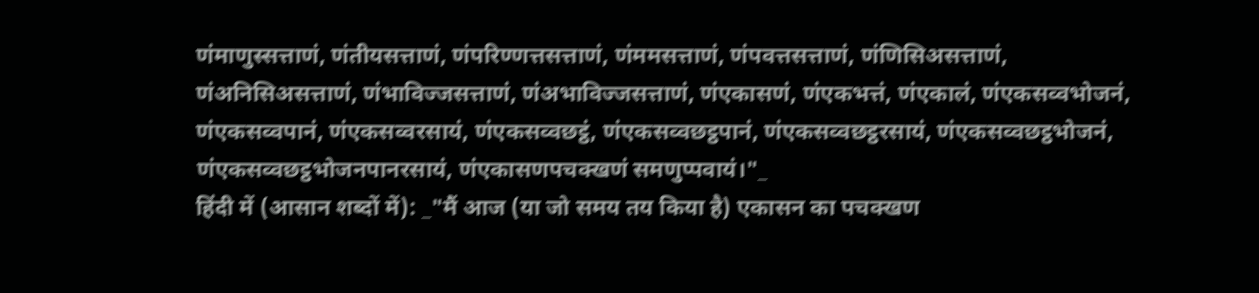णंमाणुस्सत्ताणं, णंतीयसत्ताणं, णंपरिण्णत्तसत्ताणं, णंममसत्ताणं, णंपवत्तसत्ताणं, णंणिसिअसत्ताणं, णंअनिसिअसत्ताणं, णंभाविज्जसत्ताणं, णंअभाविज्जसत्ताणं, णंएकासणं, णंएकभत्तं, णंएकालं, णंएकसव्वभोजनं, णंएकसव्वपानं, णंएकसव्वरसायं, णंएकसव्वछट्ठं, णंएकसव्वछट्ठपानं, णंएकसव्वछट्ठरसायं, णंएकसव्वछट्ठभोजनं, णंएकसव्वछट्ठभोजनपानरसायं, णंएकासणपचक्खणं समणुप्पवायं।"_
हिंदी में (आसान शब्दों में): _"मैं आज (या जो समय तय किया है) एकासन का पचक्खण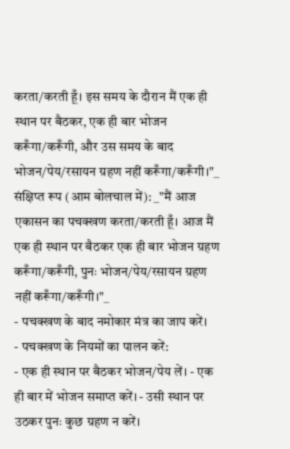करता/करती हूँ। इस समय के दौरान मैं एक ही स्थान पर बैठकर, एक ही बार भोजन करूँगा/करूँगी, और उस समय के बाद भोजन/पेय/रसायन ग्रहण नहीं करूँगा/करूँगी।"_
संक्षिप्त रूप (आम बोलचाल में): _"मैं आज एकासन का पचक्खण करता/करती हूँ। आज मैं एक ही स्थान पर बैठकर एक ही बार भोजन ग्रहण करूँगा/करूँगी, पुनः भोजन/पेय/रसायन ग्रहण नहीं करूँगा/करूँगी।"_
- पचक्खण के बाद नमोकार मंत्र का जाप करें।
- पचक्खण के नियमों का पालन करें:
- एक ही स्थान पर बैठकर भोजन/पेय लें। - एक ही बार में भोजन समाप्त करें। - उसी स्थान पर उठकर पुनः कुछ ग्रहण न करें।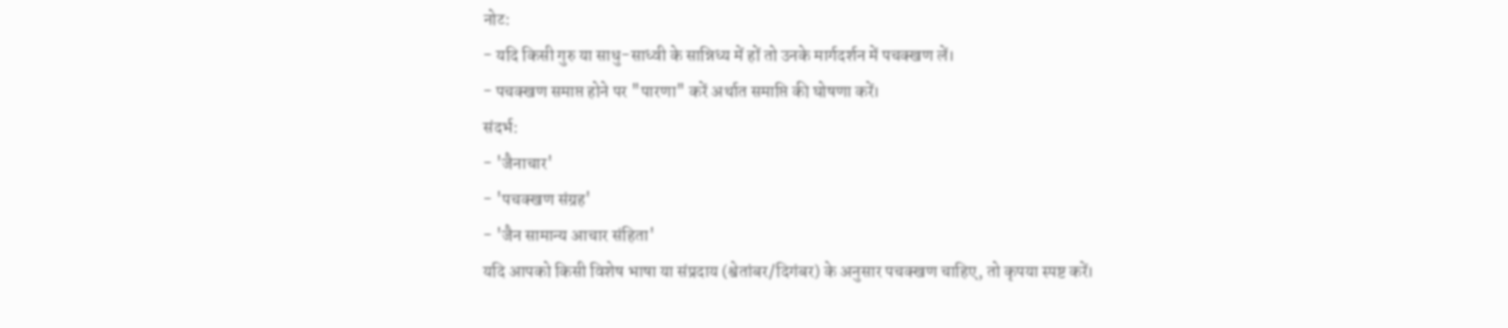नोट:
- यदि किसी गुरु या साधु-साध्वी के सान्निध्य में हों तो उनके मार्गदर्शन में पचक्खण लें।
- पचक्खण समाप्त होने पर "पारणा" करें अर्थात समाप्ति की घोषणा करें।
संदर्भ:
- 'जैनाचार'
- 'पचक्खण संग्रह'
- 'जैन सामान्य आचार संहिता'
यदि आपको किसी विशेष भाषा या संप्रदाय (श्वेतांबर/दिगंबर) के अनुसार पचक्खण चाहिए, तो कृपया स्पष्ट करें।